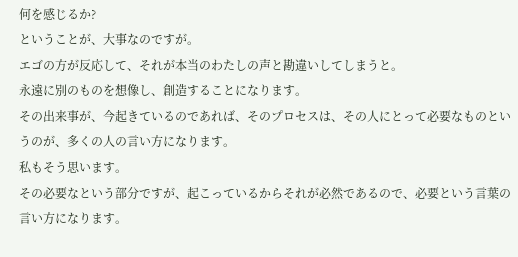何を感じるか?
ということが、大事なのですが。
エゴの方が反応して、それが本当のわたしの声と勘違いしてしまうと。
永遠に別のものを想像し、創造することになります。
その出来事が、今起きているのであれば、そのプロセスは、その人にとって必要なものというのが、多くの人の言い方になります。
私もそう思います。
その必要なという部分ですが、起こっているからそれが必然であるので、必要という言葉の言い方になります。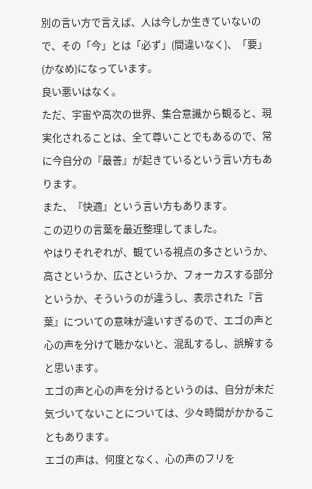別の言い方で言えば、人は今しか生きていないので、その「今」とは「必ず」(間違いなく)、「要」(かなめ)になっています。
良い悪いはなく。
ただ、宇宙や高次の世界、集合意識から観ると、現実化されることは、全て尊いことでもあるので、常に今自分の『最善』が起きているという言い方もあります。
また、『快適』という言い方もあります。
この辺りの言葉を最近整理してました。
やはりそれぞれが、観ている視点の多さというか、高さというか、広さというか、フォーカスする部分というか、そういうのが違うし、表示された『言葉』についての意味が違いすぎるので、エゴの声と心の声を分けて聴かないと、混乱するし、誤解すると思います。
エゴの声と心の声を分けるというのは、自分が未だ気づいてないことについては、少々時間がかかることもあります。
エゴの声は、何度となく、心の声のフリを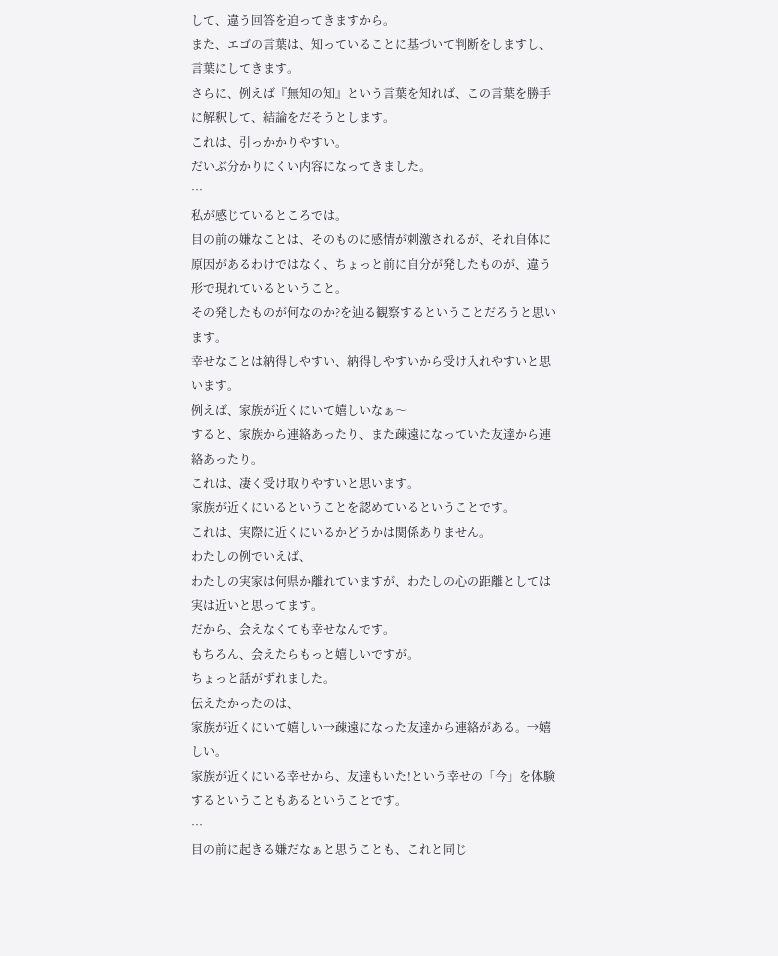して、違う回答を迫ってきますから。
また、エゴの言葉は、知っていることに基づいて判断をしますし、言葉にしてきます。
さらに、例えば『無知の知』という言葉を知れば、この言葉を勝手に解釈して、結論をだそうとします。
これは、引っかかりやすい。
だいぶ分かりにくい内容になってきました。
…
私が感じているところでは。
目の前の嫌なことは、そのものに感情が刺激されるが、それ自体に原因があるわけではなく、ちょっと前に自分が発したものが、違う形で現れているということ。
その発したものが何なのか?を辿る観察するということだろうと思います。
幸せなことは納得しやすい、納得しやすいから受け入れやすいと思います。
例えば、家族が近くにいて嬉しいなぁ〜
すると、家族から連絡あったり、また疎遠になっていた友達から連絡あったり。
これは、凄く受け取りやすいと思います。
家族が近くにいるということを認めているということです。
これは、実際に近くにいるかどうかは関係ありません。
わたしの例でいえば、
わたしの実家は何県か離れていますが、わたしの心の距離としては実は近いと思ってます。
だから、会えなくても幸せなんです。
もちろん、会えたらもっと嬉しいですが。
ちょっと話がずれました。
伝えたかったのは、
家族が近くにいて嬉しい→疎遠になった友達から連絡がある。→嬉しい。
家族が近くにいる幸せから、友達もいた!という幸せの「今」を体験するということもあるということです。
…
目の前に起きる嫌だなぁと思うことも、これと同じ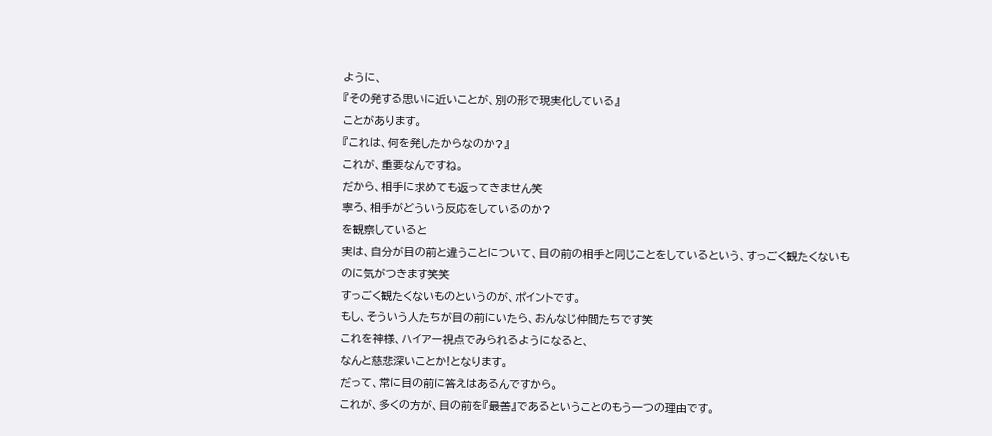ように、
『その発する思いに近いことが、別の形で現実化している』
ことがあります。
『これは、何を発したからなのか?』
これが、重要なんですね。
だから、相手に求めても返ってきません笑
寧ろ、相手がどういう反応をしているのか?
を観察していると
実は、自分が目の前と違うことについて、目の前の相手と同じことをしているという、すっごく観たくないものに気がつきます笑笑
すっごく観たくないものというのが、ポイントです。
もし、そういう人たちが目の前にいたら、おんなじ仲間たちです笑
これを神様、ハイアー視点でみられるようになると、
なんと慈悲深いことか!となります。
だって、常に目の前に答えはあるんですから。
これが、多くの方が、目の前を『最善』であるということのもう一つの理由です。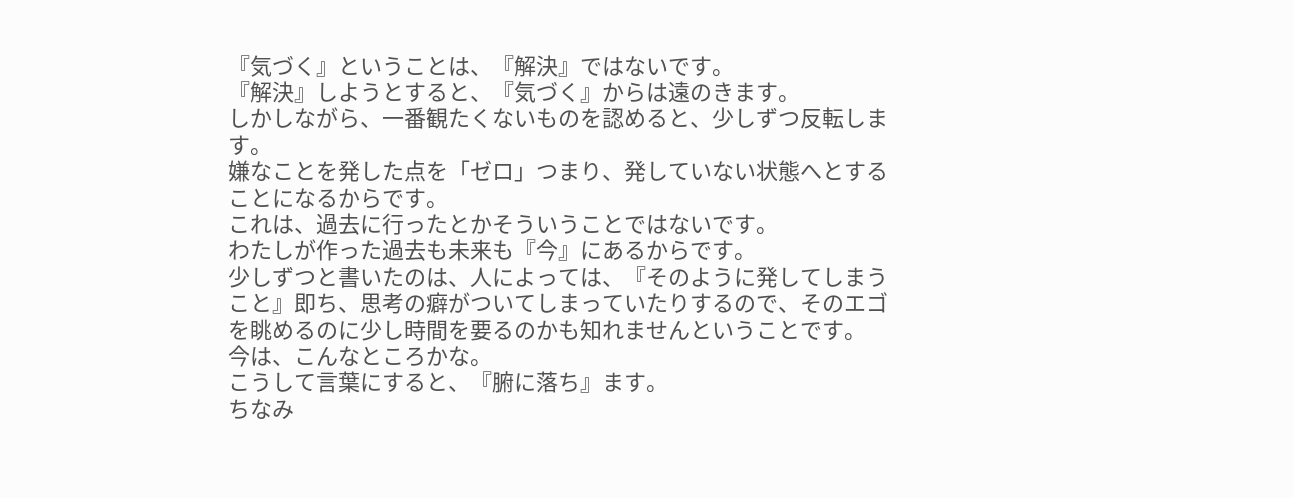『気づく』ということは、『解決』ではないです。
『解決』しようとすると、『気づく』からは遠のきます。
しかしながら、一番観たくないものを認めると、少しずつ反転します。
嫌なことを発した点を「ゼロ」つまり、発していない状態へとすることになるからです。
これは、過去に行ったとかそういうことではないです。
わたしが作った過去も未来も『今』にあるからです。
少しずつと書いたのは、人によっては、『そのように発してしまうこと』即ち、思考の癖がついてしまっていたりするので、そのエゴを眺めるのに少し時間を要るのかも知れませんということです。
今は、こんなところかな。
こうして言葉にすると、『腑に落ち』ます。
ちなみ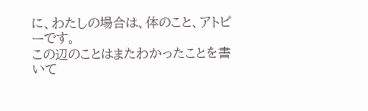に、わたしの場合は、体のこと、アトピーです。
この辺のことはまたわかったことを書いて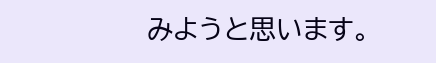みようと思います。